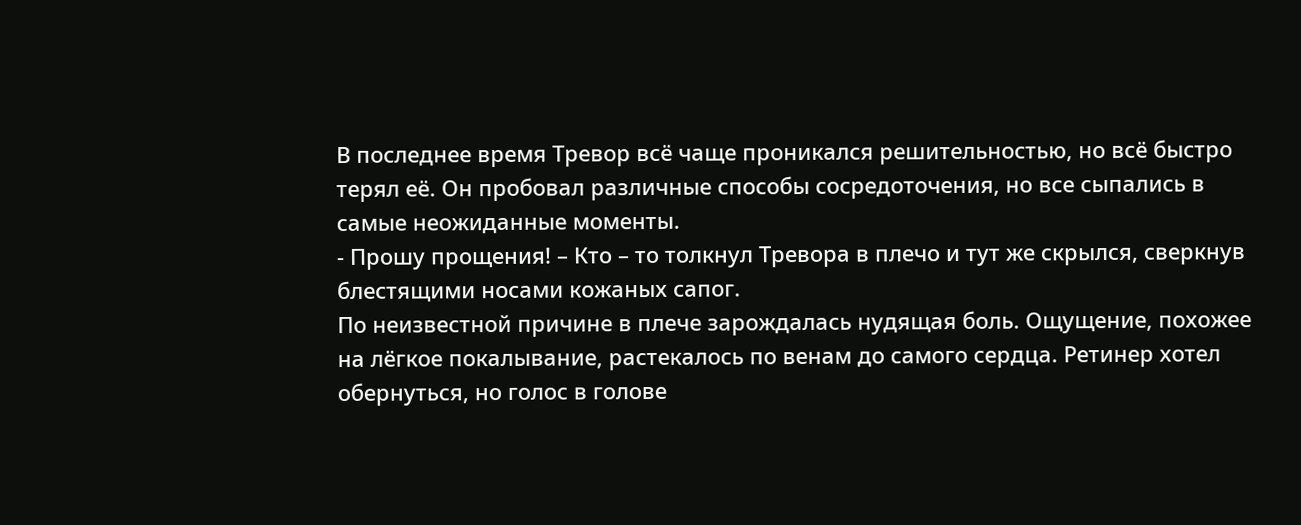В последнее время Тревор всё чаще проникался решительностью, но всё быстро терял её. Он пробовал различные способы сосредоточения, но все сыпались в самые неожиданные моменты.
- Прошу прощения! – Кто – то толкнул Тревора в плечо и тут же скрылся, сверкнув блестящими носами кожаных сапог.
По неизвестной причине в плече зарождалась нудящая боль. Ощущение, похожее на лёгкое покалывание, растекалось по венам до самого сердца. Ретинер хотел обернуться, но голос в голове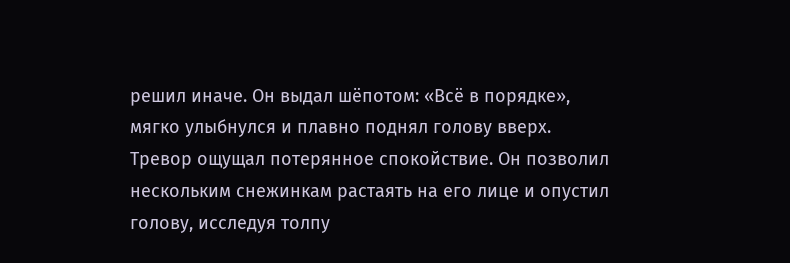решил иначе. Он выдал шёпотом: «Всё в порядке», мягко улыбнулся и плавно поднял голову вверх. Тревор ощущал потерянное спокойствие. Он позволил нескольким снежинкам растаять на его лице и опустил голову, исследуя толпу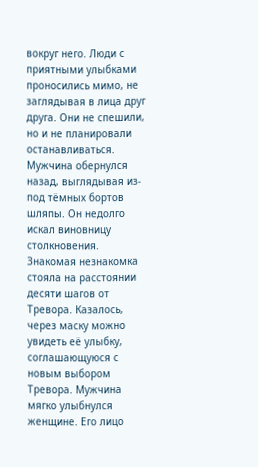вокруг него. Люди с приятными улыбками проносились мимо, не заглядывая в лица друг друга. Они не спешили, но и не планировали останавливаться.
Мужчина обернулся назад, выглядывая из-под тёмных бортов шляпы. Он недолго искал виновницу столкновения. Знакомая незнакомка стояла на расстоянии десяти шагов от Тревора. Казалось, через маску можно увидеть её улыбку, соглашающуюся с новым выбором Тревора. Мужчина мягко улыбнулся женщине. Его лицо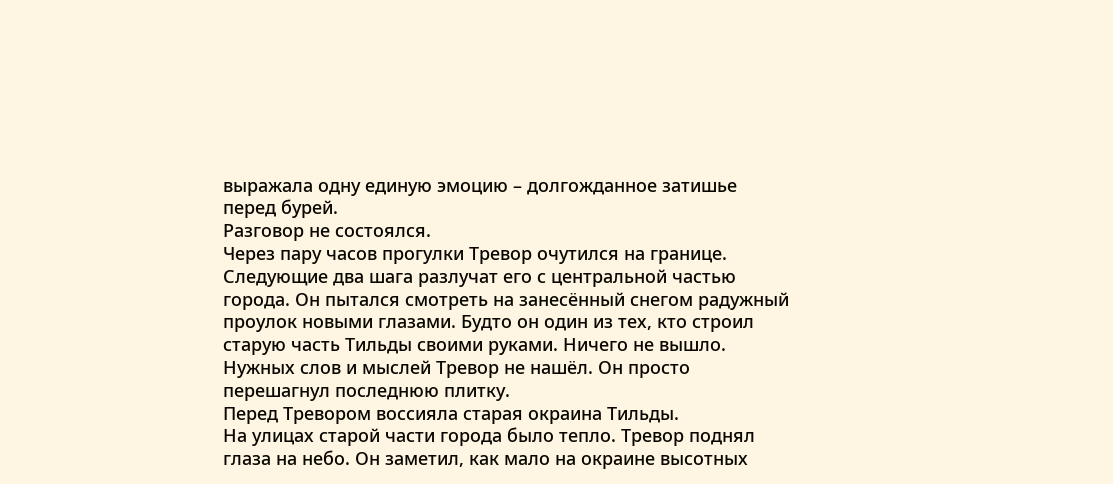выражала одну единую эмоцию – долгожданное затишье перед бурей.
Разговор не состоялся.
Через пару часов прогулки Тревор очутился на границе. Следующие два шага разлучат его с центральной частью города. Он пытался смотреть на занесённый снегом радужный проулок новыми глазами. Будто он один из тех, кто строил старую часть Тильды своими руками. Ничего не вышло. Нужных слов и мыслей Тревор не нашёл. Он просто перешагнул последнюю плитку.
Перед Тревором воссияла старая окраина Тильды.
На улицах старой части города было тепло. Тревор поднял глаза на небо. Он заметил, как мало на окраине высотных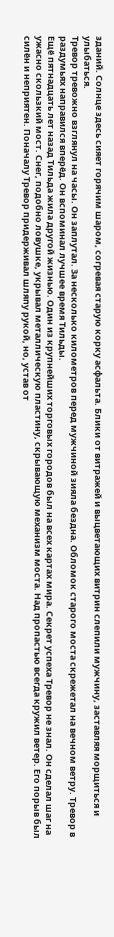зданий. Солнце здесь сияет горячим шаром, согревая старую корку асфальта. Блики от витражей и выцветающих витрин слепили мужчину, заставляя морщиться и улыбаться.
Тревор тревожно взглянул на часы. Он заплутал. За несколько километров перед мужчиной зияла бездна. Обломок старого моста скрежетал на вечном ветру. Тревор в раздумьях направился вперёд. Он вспоминал лучшее время Тильды.
Ещё пятнадцать лет назад Тильда жила другой жизнью. Один из крупнейших торговых городов был на всех картах мира. Секрет успеха Тревор не знал. Он сделал шаг на ужасно скользкий мост. Снег, подобно ловушке, укрывал металлическую пластину, скрывающую механизм моста. Над пропастью всегда кружил ветер. Его порыв был силён и неприятен. Поначалу Тревор придерживал шляпу рукой, но, устав от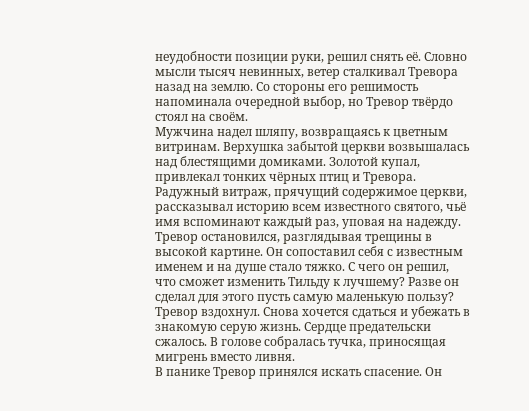неудобности позиции руки, решил снять её. Словно мысли тысяч невинных, ветер сталкивал Тревора назад на землю. Со стороны его решимость напоминала очередной выбор, но Тревор твёрдо стоял на своём.
Мужчина надел шляпу, возвращаясь к цветным витринам. Верхушка забытой церкви возвышалась над блестящими домиками. Золотой купал, привлекал тонких чёрных птиц и Тревора. Радужный витраж, прячущий содержимое церкви, рассказывал историю всем известного святого, чьё имя вспоминают каждый раз, уповая на надежду. Тревор остановился, разглядывая трещины в высокой картине. Он сопоставил себя с известным именем и на душе стало тяжко. С чего он решил, что сможет изменить Тильду к лучшему? Разве он сделал для этого пусть самую маленькую пользу?
Тревор вздохнул. Снова хочется сдаться и убежать в знакомую серую жизнь. Сердце предательски сжалось. В голове собралась тучка, приносящая мигрень вместо ливня.
В панике Тревор принялся искать спасение. Он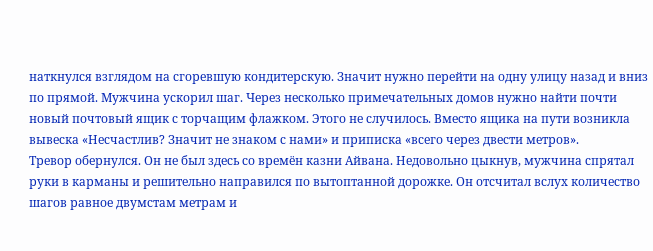наткнулся взглядом на сгоревшую кондитерскую. Значит нужно перейти на одну улицу назад и вниз по прямой. Мужчина ускорил шаг. Через несколько примечательных домов нужно найти почти новый почтовый ящик с торчащим флажком. Этого не случилось. Вместо ящика на пути возникла вывеска «Несчастлив? Значит не знаком с нами» и приписка «всего через двести метров».
Тревор обернулся. Он не был здесь со времён казни Айвана. Недовольно цыкнув, мужчина спрятал руки в карманы и решительно направился по вытоптанной дорожке. Он отсчитал вслух количество шагов равное двумстам метрам и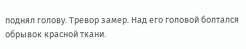поднял голову. Тревор замер. Над его головой болтался обрывок красной ткани.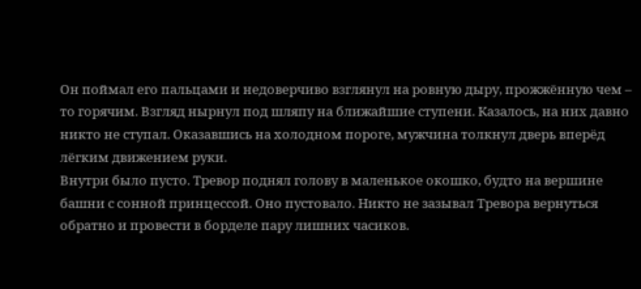Он поймал его пальцами и недоверчиво взглянул на ровную дыру, прожжённую чем – то горячим. Взгляд нырнул под шляпу на ближайшие ступени. Казалось, на них давно никто не ступал. Оказавшись на холодном пороге, мужчина толкнул дверь вперёд лёгким движением руки.
Внутри было пусто. Тревор поднял голову в маленькое окошко, будто на вершине башни с сонной принцессой. Оно пустовало. Никто не зазывал Тревора вернуться обратно и провести в борделе пару лишних часиков.